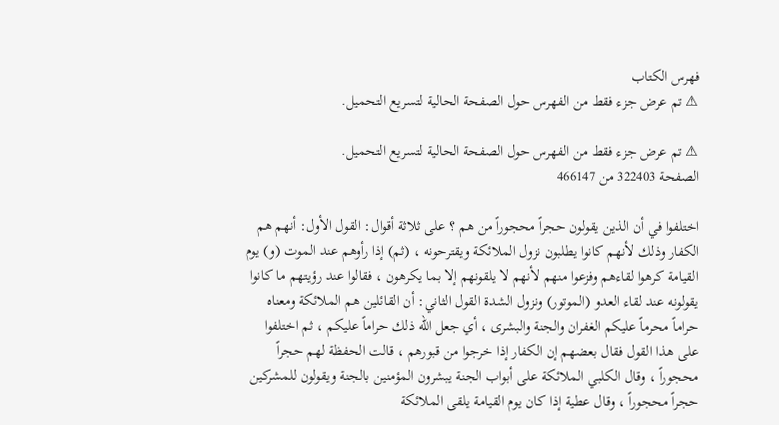فهرس الكتاب
⚠ تم عرض جزء فقط من الفهرس حول الصفحة الحالية لتسريع التحميل.

⚠ تم عرض جزء فقط من الفهرس حول الصفحة الحالية لتسريع التحميل.
الصفحة 322403 من 466147

اختلفوا في أن الذين يقولون حجراً محجوراً من هم ؟ على ثلاثة أقوال: القول الأول: أنهم هم الكفار وذلك لأنهم كانوا يطلبون نزول الملائكة ويقترحونه ، (ثم) إذا رأوهم عند الموت (و) يوم القيامة كرهوا لقاءهم وفزعوا منهم لأنهم لا يلقونهم إلا بما يكرهون ، فقالوا عند رؤيتهم ما كانوا يقولونه عند لقاء العدو (الموتور) ونزول الشدة القول الثاني: أن القائلين هم الملائكة ومعناه حراماً محرماً عليكم الغفران والجنة والبشرى ، أي جعل الله ذلك حراماً عليكم ، ثم اختلفوا على هذا القول فقال بعضهم إن الكفار إذا خرجوا من قبورهم ، قالت الحفظة لهم حجراً محجوراً ، وقال الكلبي الملائكة على أبواب الجنة يبشرون المؤمنين بالجنة ويقولون للمشركين حجراً محجوراً ، وقال عطية إذا كان يوم القيامة يلقى الملائكة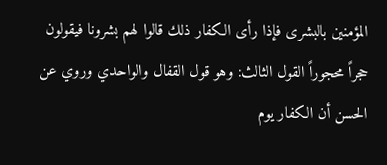المؤمنين بالبشرى فإذا رأى الكفار ذلك قالوا لهم بشرونا فيقولون حجراً محجوراً القول الثالث: وهو قول القفال والواحدي وروي عن الحسن أن الكفار يوم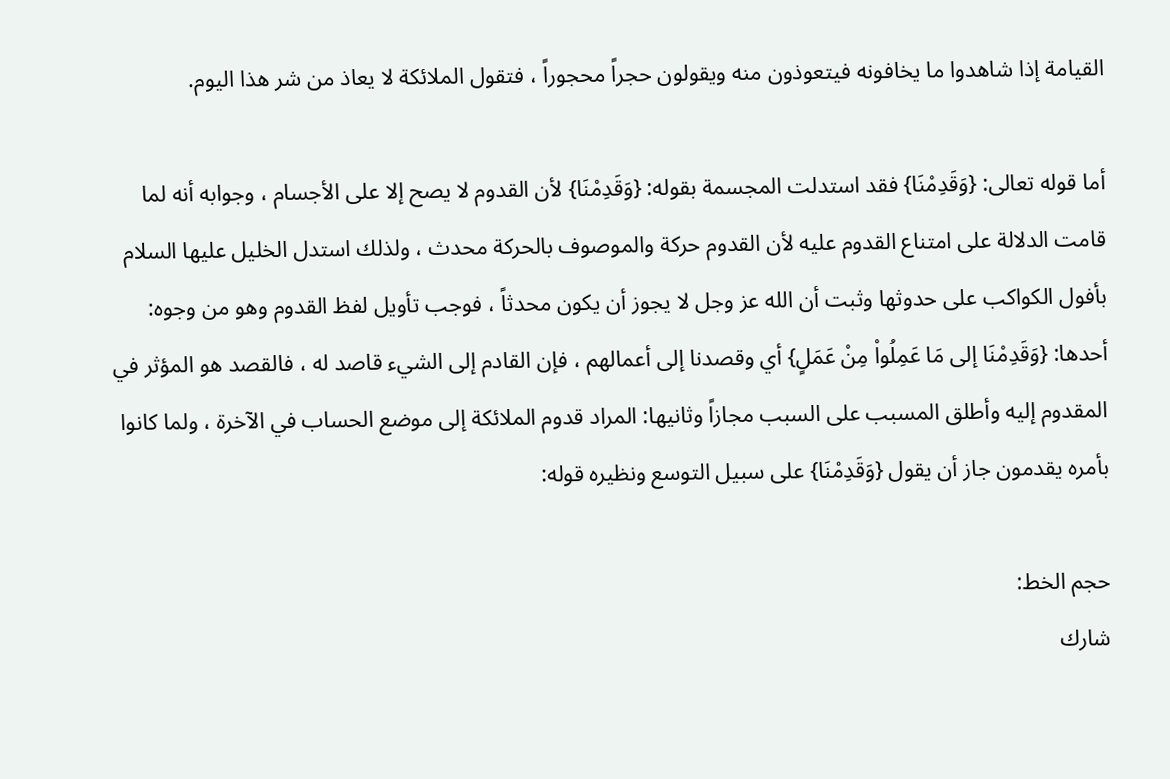القيامة إذا شاهدوا ما يخافونه فيتعوذون منه ويقولون حجراً محجوراً ، فتقول الملائكة لا يعاذ من شر هذا اليوم.

أما قوله تعالى: {وَقَدِمْنَا} فقد استدلت المجسمة بقوله: {وَقَدِمْنَا} لأن القدوم لا يصح إلا على الأجسام ، وجوابه أنه لما قامت الدلالة على امتناع القدوم عليه لأن القدوم حركة والموصوف بالحركة محدث ، ولذلك استدل الخليل عليها السلام بأفول الكواكب على حدوثها وثبت أن الله عز وجل لا يجوز أن يكون محدثاً ، فوجب تأويل لفظ القدوم وهو من وجوه: أحدها: {وَقَدِمْنَا إلى مَا عَمِلُواْ مِنْ عَمَلٍ} أي وقصدنا إلى أعمالهم ، فإن القادم إلى الشيء قاصد له ، فالقصد هو المؤثر في المقدوم إليه وأطلق المسبب على السبب مجازاً وثانيها: المراد قدوم الملائكة إلى موضع الحساب في الآخرة ، ولما كانوا بأمره يقدمون جاز أن يقول {وَقَدِمْنَا} على سبيل التوسع ونظيره قوله:

حجم الخط:
شارك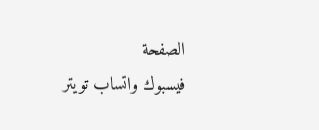الصفحة
فيسبوك واتساب تويتر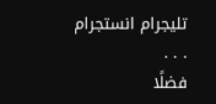تليجرام انستجرام
. . .
فضلًا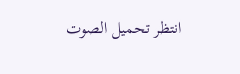انتظر تحميل الصوت